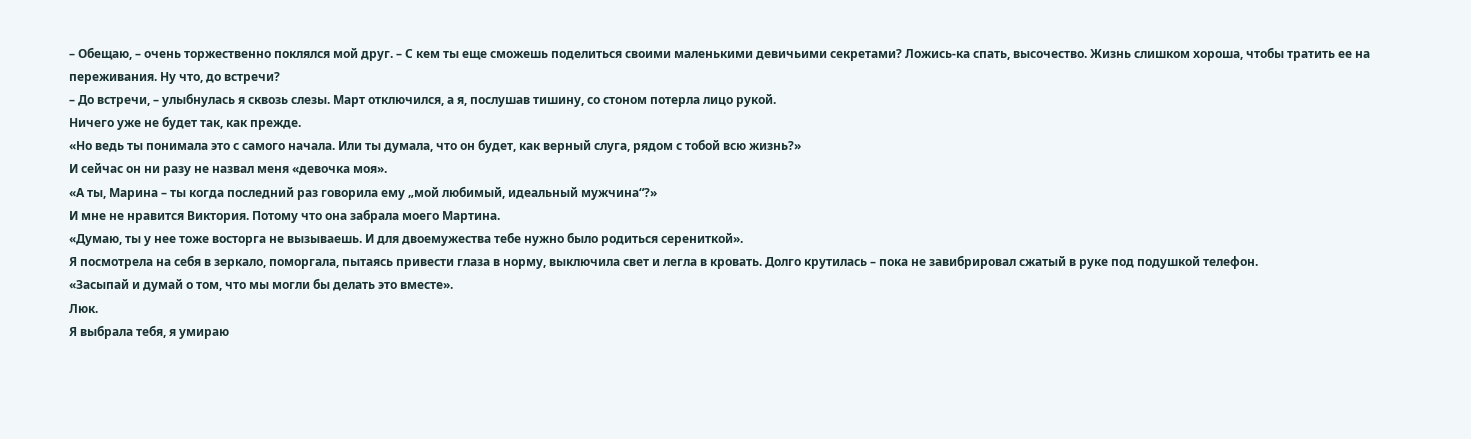– Обещаю, – очень торжественно поклялся мой друг. – С кем ты еще сможешь поделиться своими маленькими девичьими секретами? Ложись-ка спать, высочество. Жизнь слишком хороша, чтобы тратить ее на переживания. Ну что, до встречи?
– До встречи, – улыбнулась я сквозь слезы. Март отключился, а я, послушав тишину, со стоном потерла лицо рукой.
Ничего уже не будет так, как прежде.
«Но ведь ты понимала это с самого начала. Или ты думала, что он будет, как верный слуга, рядом с тобой всю жизнь?»
И сейчас он ни разу не назвал меня «девочка моя».
«А ты, Марина – ты когда последний раз говорила ему „мой любимый, идеальный мужчина“?»
И мне не нравится Виктория. Потому что она забрала моего Мартина.
«Думаю, ты у нее тоже восторга не вызываешь. И для двоемужества тебе нужно было родиться серениткой».
Я посмотрела на себя в зеркало, поморгала, пытаясь привести глаза в норму, выключила свет и легла в кровать. Долго крутилась – пока не завибрировал сжатый в руке под подушкой телефон.
«Засыпай и думай о том, что мы могли бы делать это вместе».
Люк.
Я выбрала тебя, я умираю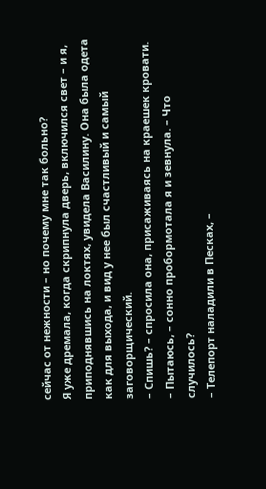сейчас от нежности – но почему мне так больно?
Я уже дремала, когда скрипнула дверь, включился свет – и я, приподнявшись на локтях, увидела Василину. Она была одета как для выхода, и вид у нее был счастливый и самый заговорщический.
– Спишь? – спросила она, присаживаясь на краешек кровати.
– Пытаюсь, – сонно пробормотала я и зевнула. – Что случилось?
– Телепорт наладили в Песках, –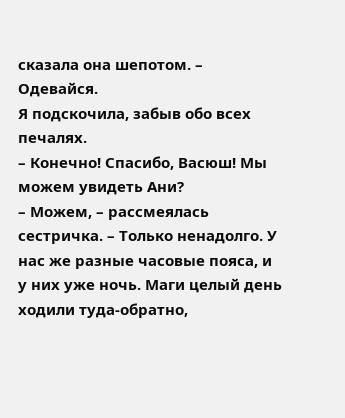сказала она шепотом. – Одевайся.
Я подскочила, забыв обо всех печалях.
– Конечно! Спасибо, Васюш! Мы можем увидеть Ани?
– Можем, – рассмеялась сестричка. – Только ненадолго. У нас же разные часовые пояса, и у них уже ночь. Маги целый день ходили туда-обратно,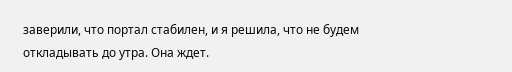заверили, что портал стабилен, и я решила, что не будем откладывать до утра. Она ждет.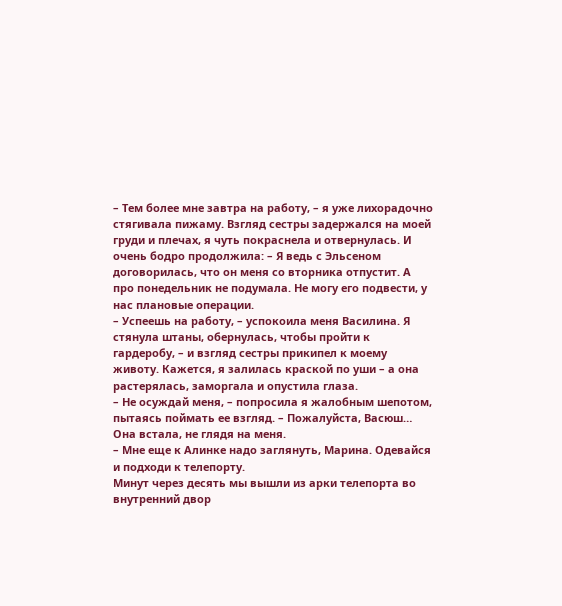– Тем более мне завтра на работу, – я уже лихорадочно стягивала пижаму. Взгляд сестры задержался на моей груди и плечах, я чуть покраснела и отвернулась. И очень бодро продолжила: – Я ведь с Эльсеном договорилась, что он меня со вторника отпустит. А про понедельник не подумала. Не могу его подвести, у нас плановые операции.
– Успеешь на работу, – успокоила меня Василина. Я стянула штаны, обернулась, чтобы пройти к гардеробу, – и взгляд сестры прикипел к моему животу. Кажется, я залилась краской по уши – а она растерялась, заморгала и опустила глаза.
– Не осуждай меня, – попросила я жалобным шепотом, пытаясь поймать ее взгляд. – Пожалуйста, Васюш…
Она встала, не глядя на меня.
– Мне еще к Алинке надо заглянуть, Марина. Одевайся и подходи к телепорту.
Минут через десять мы вышли из арки телепорта во внутренний двор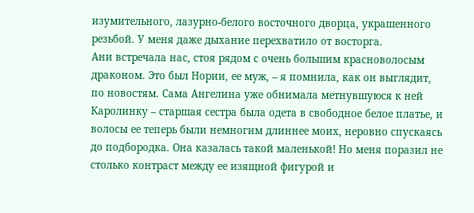изумительного, лазурно-белого восточного дворца, украшенного резьбой. У меня даже дыхание перехватило от восторга.
Ани встречала нас, стоя рядом с очень большим красноволосым драконом. Это был Нории, ее муж, – я помнила, как он выглядит, по новостям. Сама Ангелина уже обнимала метнувшуюся к ней Каролинку – старшая сестра была одета в свободное белое платье, и волосы ее теперь были немногим длиннее моих, неровно спускаясь до подбородка. Она казалась такой маленькой! Но меня поразил не столько контраст между ее изящной фигурой и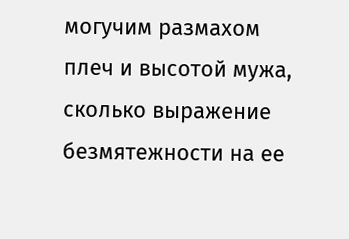могучим размахом плеч и высотой мужа, сколько выражение безмятежности на ее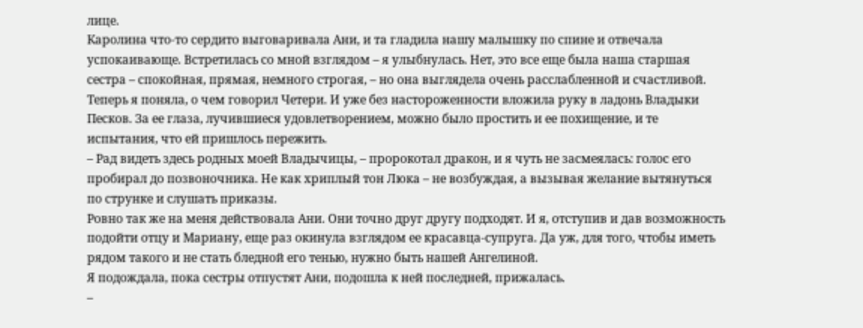лице.
Каролина что-то сердито выговаривала Ани, и та гладила нашу малышку по спине и отвечала успокаивающе. Встретилась со мной взглядом – я улыбнулась. Нет, это все еще была наша старшая сестра – спокойная, прямая, немного строгая, – но она выглядела очень расслабленной и счастливой. Теперь я поняла, о чем говорил Четери. И уже без настороженности вложила руку в ладонь Владыки Песков. За ее глаза, лучившиеся удовлетворением, можно было простить и ее похищение, и те испытания, что ей пришлось пережить.
– Рад видеть здесь родных моей Владычицы, – пророкотал дракон, и я чуть не засмеялась: голос его пробирал до позвоночника. Не как хриплый тон Люка – не возбуждая, а вызывая желание вытянуться по струнке и слушать приказы.
Ровно так же на меня действовала Ани. Они точно друг другу подходят. И я, отступив и дав возможность подойти отцу и Мариану, еще раз окинула взглядом ее красавца-супруга. Да уж, для того, чтобы иметь рядом такого и не стать бледной его тенью, нужно быть нашей Ангелиной.
Я подождала, пока сестры отпустят Ани, подошла к ней последней, прижалась.
–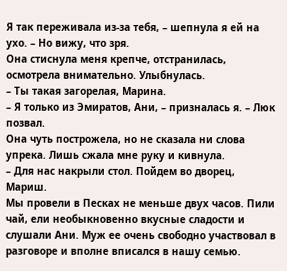Я так переживала из-за тебя, – шепнула я ей на ухо. – Но вижу, что зря.
Она стиснула меня крепче, отстранилась, осмотрела внимательно. Улыбнулась.
– Ты такая загорелая, Марина.
– Я только из Эмиратов, Ани, – призналась я. – Люк позвал.
Она чуть построжела, но не сказала ни слова упрека. Лишь сжала мне руку и кивнула.
– Для нас накрыли стол. Пойдем во дворец, Мариш.
Мы провели в Песках не меньше двух часов. Пили чай, ели необыкновенно вкусные сладости и слушали Ани. Муж ее очень свободно участвовал в разговоре и вполне вписался в нашу семью.